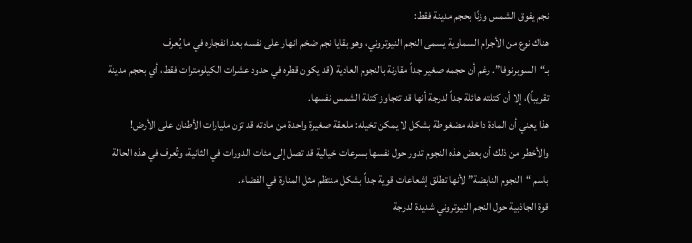نجم يفوق الشمس وزنًا بحجم مدينة فقط:
هناك نوع من الأجرام السماوية يسمى النجم النيوتروني، وهو بقايا نجم ضخم انهار على نفسه بعد انفجاره في ما يُعرف بـ“السوبرنوفا”. رغم أن حجمه صغير جداً مقارنة بالنجوم العادية (قد يكون قطره في حدود عشرات الكيلومترات فقط، أي بحجم مدينة تقريباً)، إلا أن كتلته هائلة جداً لدرجة أنها قد تتجاوز كتلة الشمس نفسها.
هذا يعني أن المادة داخله مضغوطة بشكل لا يمكن تخيله: ملعقة صغيرة واحدة من مادته قد تزن مليارات الأطنان على الأرض!
والأخطر من ذلك أن بعض هذه النجوم تدور حول نفسها بسرعات خيالية قد تصل إلى مئات الدورات في الثانية، وتُعرف في هذه الحالة باسم “النجوم النابضة” لأنها تطلق إشعاعات قوية جداً بشكل منتظم مثل المنارة في الفضاء.
قوة الجاذبية حول النجم النيوتروني شديدة لدرجة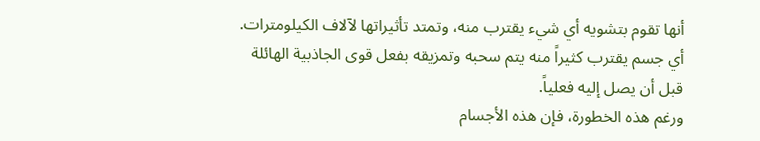أنها تقوم بتشويه أي شيء يقترب منه، وتمتد تأثيراتها لآلاف الكيلومترات. أي جسم يقترب كثيراً منه يتم سحبه وتمزيقه بفعل قوى الجاذبية الهائلة قبل أن يصل إليه فعلياً.
ورغم هذه الخطورة، فإن هذه الأجسام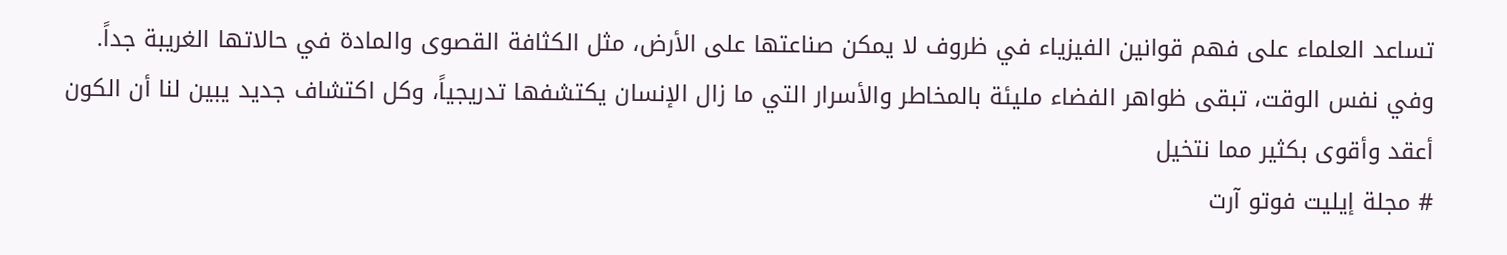تساعد العلماء على فهم قوانين الفيزياء في ظروف لا يمكن صناعتها على الأرض، مثل الكثافة القصوى والمادة في حالاتها الغريبة جداً.
وفي نفس الوقت، تبقى ظواهر الفضاء مليئة بالمخاطر والأسرار التي ما زال الإنسان يكتشفها تدريجياً، وكل اكتشاف جديد يبين لنا أن الكون أعقد وأقوى بكثير مما نتخيل
# مجلة إيليت فوتو آرت